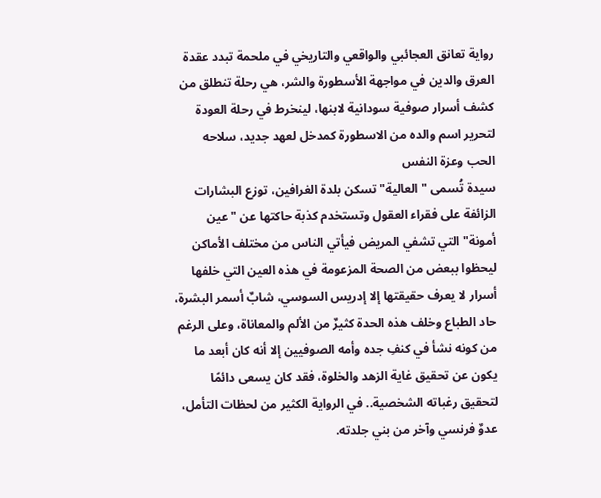رواية تعانق العجائبي والواقعي والتاريخي في ملحمة تبدد عقدة العرق والدين في مواجهة الأسطورة والشر، هي رحلة تنطلق من كشف أسرار صوفية سودانية لابنها، لينخرط في رحلة العودة لتحرير اسم والده من الاسطورة كمدخل لعهد جديد، سلاحه الحب وعزة النفس
سيدة تُسمى "العالية" تسكن بلدة الغرافين، توزع البشارات الزائفة على فقراء العقول وتستخدم كذبة حاكتها عن "عين أمونة" التي تشفي المريض فيأتي الناس من مختلف الأماكن ليحظوا ببعض من الصحة المزعومة في هذه العين التي خلفها أسرار لا يعرف حقيقتها إلا إدريس السوسي، شابٌ أسمر البشرة، حاد الطباع وخلف هذه الحدة كثيرٌ من الألم والمعاناة، وعلى الرغم من كونه نشأ في كنفِ جده وأمه الصوفيين إلا أنه كان أبعد ما يكون عن تحقيق غاية الزهد والخلوة، فقد كان يسعى دائمًا لتحقيق رغباته الشخصية.. في الرواية الكثير من لحظات التأمل، عدوٌ فرنسي وآخر من بني جلدته.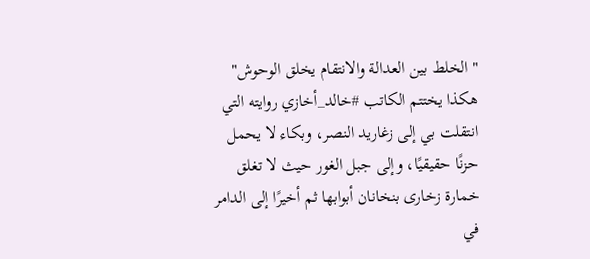"الخلط بين العدالة والانتقام يخلق الوحوش" هكذا يختتم الكاتب #خالد_أخازي روايته التي انتقلت بي إلى زغاريد النصر، وبكاء لا يحمل حزنًا حقيقيًا، وإلى جبل الغور حيث لا تغلق خمارة زخارى بنخانان أبوابها ثم أخيرًا إلى الدامر في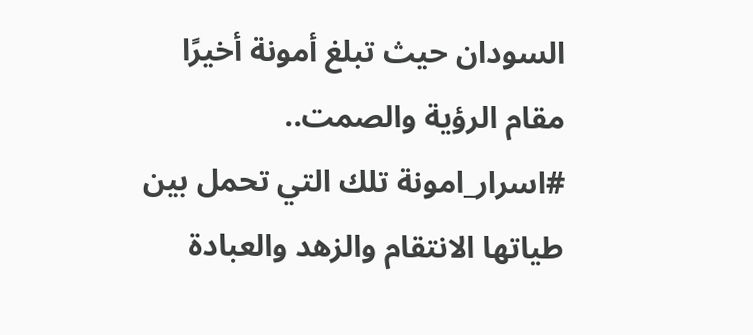السودان حيث تبلغ أمونة أخيرًا مقام الرؤية والصمت.. #اسرار_امونة تلك التي تحمل بين طياتها الانتقام والزهد والعبادة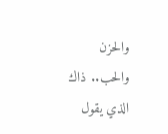والحزن والحب.. ذاك الذي يقول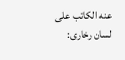عنه الكاتب على لسان رخارى: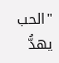"الحب يهدُّ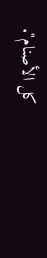كل الأصنام".